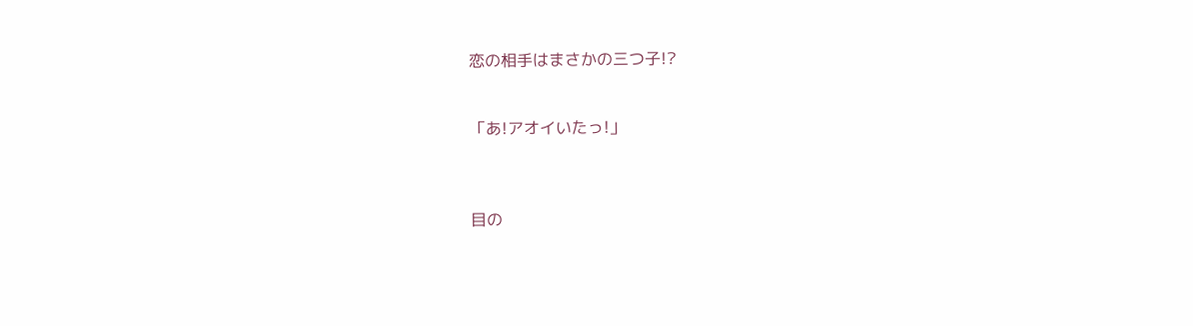恋の相手はまさかの三つ子!?


「あ!アオイいたっ!」



目の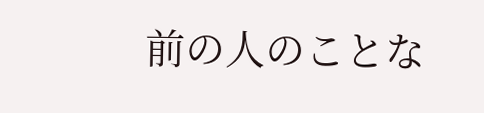前の人のことな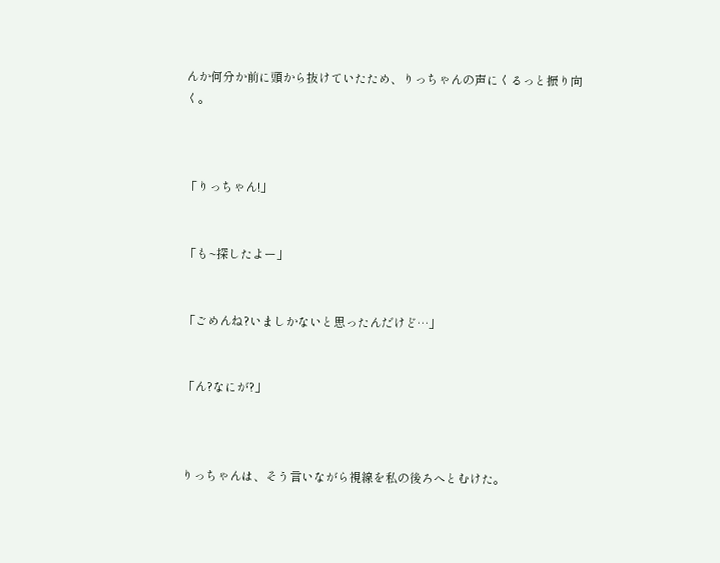んか何分か前に頭から抜けていたため、りっちゃんの声にくるっと振り向く。



「りっちゃん!」


「も~探したよー」


「ごめんね?いましかないと思ったんだけど…」


「ん?なにが?」



りっちゃんは、そう言いながら視線を私の後ろへとむけた。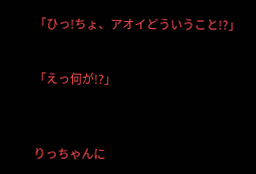「ひっ!ちょ、アオイどういうこと!?」


「えっ何が!?」



りっちゃんに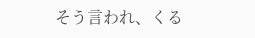そう言われ、くる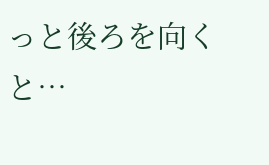っと後ろを向くと…